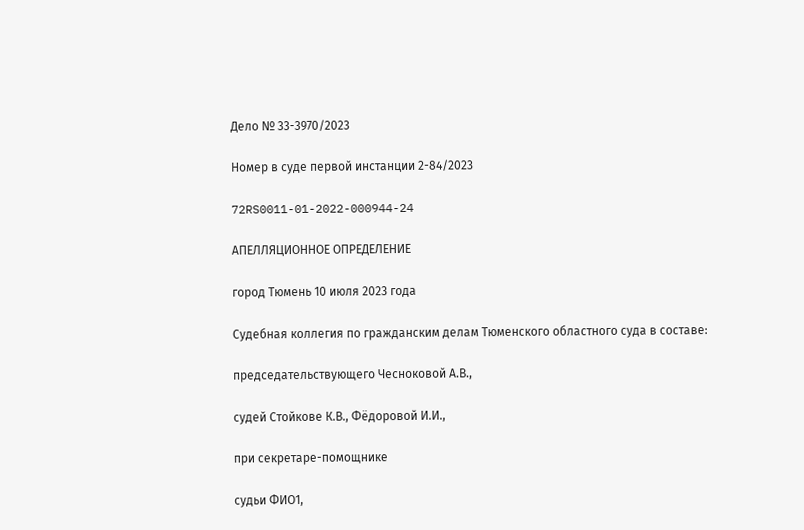Дело № 33-3970/2023

Номер в суде первой инстанции 2-84/2023

72RS0011-01-2022-000944-24

АПЕЛЛЯЦИОННОЕ ОПРЕДЕЛЕНИЕ

город Тюмень 10 июля 2023 года

Судебная коллегия по гражданским делам Тюменского областного суда в составе:

председательствующего Чесноковой А.В.,

судей Стойкове К.В., Фёдоровой И.И.,

при секретаре-помощнике

судьи ФИО1,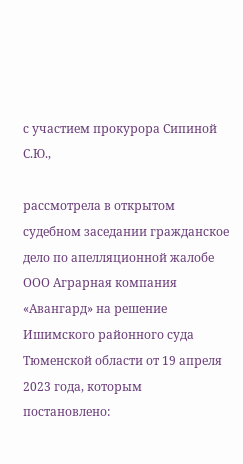с участием прокурора Сипиной С.Ю.,

рассмотрела в открытом судебном заседании гражданское дело по апелляционной жалобе ООО Аграрная компания «Авангард» на решение Ишимского районного суда Тюменской области от 19 апреля 2023 года, которым постановлено: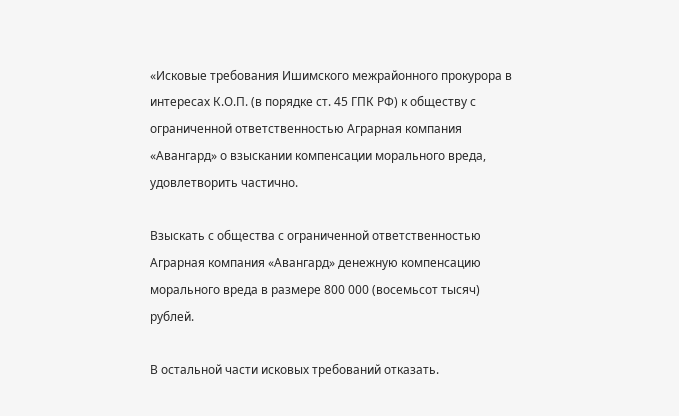«Исковые требования Ишимского межрайонного прокурора в интересах К.О.П. (в порядке ст. 45 ГПК РФ) к обществу с ограниченной ответственностью Аграрная компания «Авангард» о взыскании компенсации морального вреда, удовлетворить частично.

Взыскать с общества с ограниченной ответственностью Аграрная компания «Авангард» денежную компенсацию морального вреда в размере 800 000 (восемьсот тысяч) рублей.

В остальной части исковых требований отказать.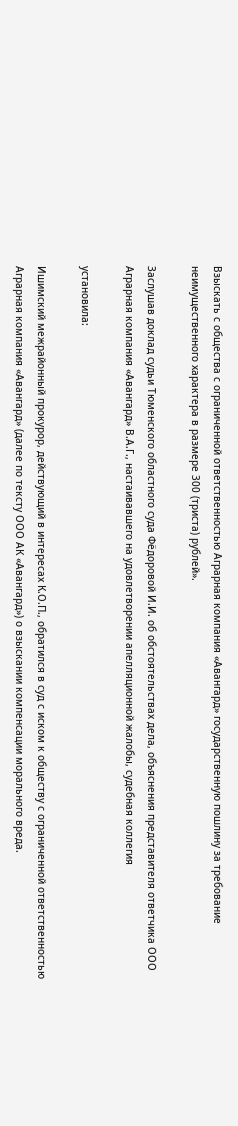Взыскать с общества с ограниченной ответственностью Аграрная компания «Авангард» государственную пошлину за требование неимущественного характера в размере 300 (триста) рублей».

Заслушав доклад судьи Тюменского областного суда Фёдоровой И.И. об обстоятельствах дела, объяснения представителя ответчика ООО Аграрная компания «Авангард» В.А.Г., настаивавшего на удовлетворении апелляционной жалобы, судебная коллегия

установила:

Ишимский межрайонный прокурор, действующий в интересах К.О.П., обратился в суд с иском к обществу с ограниченной ответственностью Аграрная компания «Авангард» (далее по тексту ООО АК «Авангард») о взыскании компенсации морального вреда.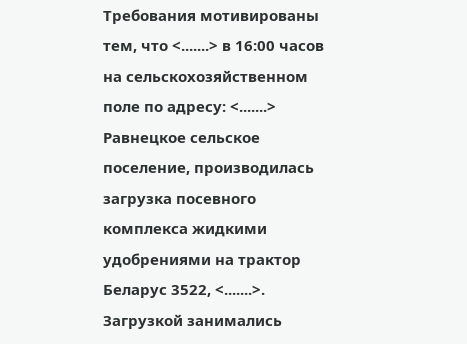Требования мотивированы тем, что <.......> в 16:00 часов на сельскохозяйственном поле по адресу: <.......> Равнецкое сельское поселение, производилась загрузка посевного комплекса жидкими удобрениями на трактор Беларус 3522, <.......>. Загрузкой занимались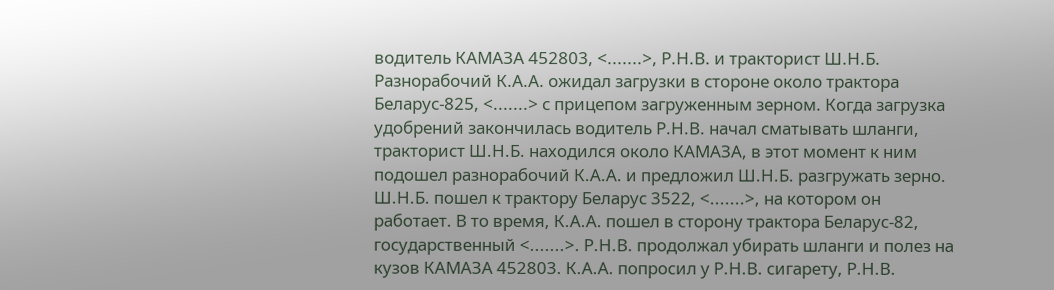водитель КАМАЗА 452803, <.......>, Р.Н.В. и тракторист Ш.Н.Б. Разнорабочий К.А.А. ожидал загрузки в стороне около трактора Беларус-825, <.......> с прицепом загруженным зерном. Когда загрузка удобрений закончилась водитель Р.Н.В. начал сматывать шланги, тракторист Ш.Н.Б. находился около КАМАЗА, в этот момент к ним подошел разнорабочий К.А.А. и предложил Ш.Н.Б. разгружать зерно. Ш.Н.Б. пошел к трактору Беларус 3522, <.......>, на котором он работает. В то время, К.А.А. пошел в сторону трактора Беларус-82, государственный <.......>. Р.Н.В. продолжал убирать шланги и полез на кузов КАМАЗА 452803. К.А.А. попросил у Р.Н.В. сигарету, Р.Н.В.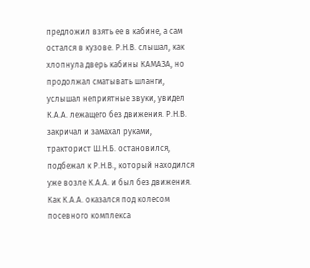предложил взять ее в кабине, а сам остался в кузове. Р.Н.В. слышал, как хлопнула дверь кабины КАМАЗА, но продолжал сматывать шланги, услышал неприятные звуки, увидел К.А.А. лежащего без движения. Р.Н.В. закричал и замахал руками, тракторист Ш.Н.Б. остановился, подбежал к Р.Н.В., который находился уже возле К.А.А. и был без движения. Как К.А.А. оказался под колесом посевного комплекса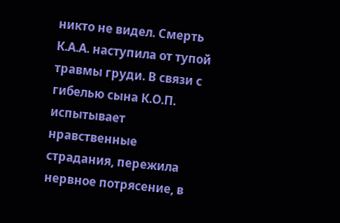никто не видел. Смерть К.А.А. наступила от тупой травмы груди. В связи с гибелью сына К.О.П. испытывает нравственные страдания, пережила нервное потрясение, в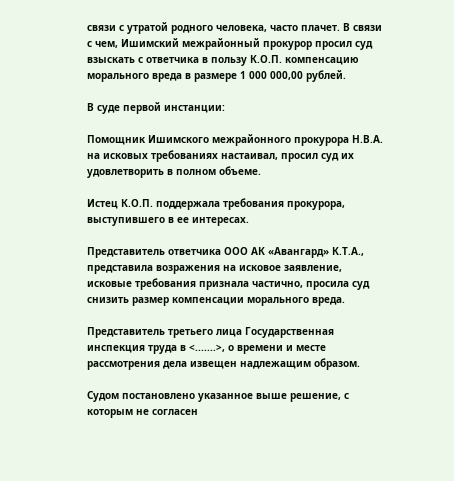связи с утратой родного человека, часто плачет. В связи с чем, Ишимский межрайонный прокурор просил суд взыскать с ответчика в пользу К.О.П. компенсацию морального вреда в размере 1 000 000,00 рублей.

В суде первой инстанции:

Помощник Ишимского межрайонного прокурора Н.В.А. на исковых требованиях настаивал, просил суд их удовлетворить в полном объеме.

Истец К.О.П. поддержала требования прокурора, выступившего в ее интересах.

Представитель ответчика ООО АК «Авангард» К.Т.А., представила возражения на исковое заявление, исковые требования признала частично, просила суд снизить размер компенсации морального вреда.

Представитель третьего лица Государственная инспекция труда в <.......>, о времени и месте рассмотрения дела извещен надлежащим образом.

Судом постановлено указанное выше решение, с которым не согласен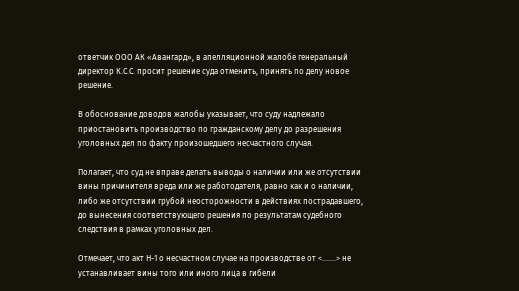ответчик ООО АК «Авангард», в апелляционной жалобе генеральный директор К.С.С. просит решение суда отменить, принять по делу новое решение.

В обоснование доводов жалобы указывает, что суду надлежало приостановить производство по гражданскому делу до разрешения уголовных дел по факту произошедшего несчастного случая.

Полагает, что суд не вправе делать выводы о наличии или же отсутствии вины причинителя вреда или же работодателя, равно как и о наличии, либо же отсутствии грубой неосторожности в действиях пострадавшего, до вынесения соответствующего решения по результатам судебного следствия в рамках уголовных дел.

Отмечает, что акт Н-1 о несчастном случае на производстве от <.......> не устанавливает вины того или иного лица в гибели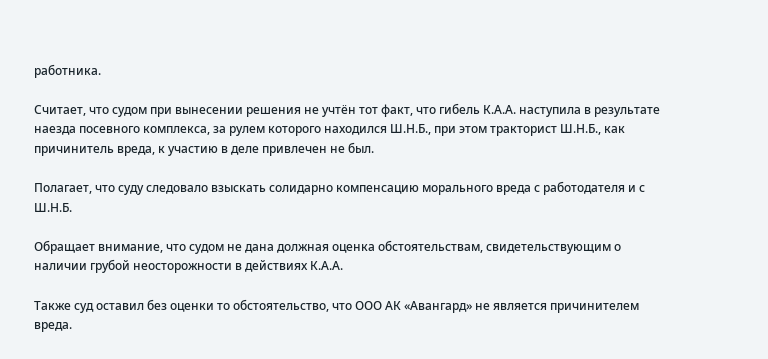работника.

Считает, что судом при вынесении решения не учтён тот факт, что гибель К.А.А. наступила в результате наезда посевного комплекса, за рулем которого находился Ш.Н.Б., при этом тракторист Ш.Н.Б., как причинитель вреда, к участию в деле привлечен не был.

Полагает, что суду следовало взыскать солидарно компенсацию морального вреда с работодателя и с Ш.Н.Б.

Обращает внимание, что судом не дана должная оценка обстоятельствам, свидетельствующим о наличии грубой неосторожности в действиях К.А.А.

Также суд оставил без оценки то обстоятельство, что ООО АК «Авангард» не является причинителем вреда.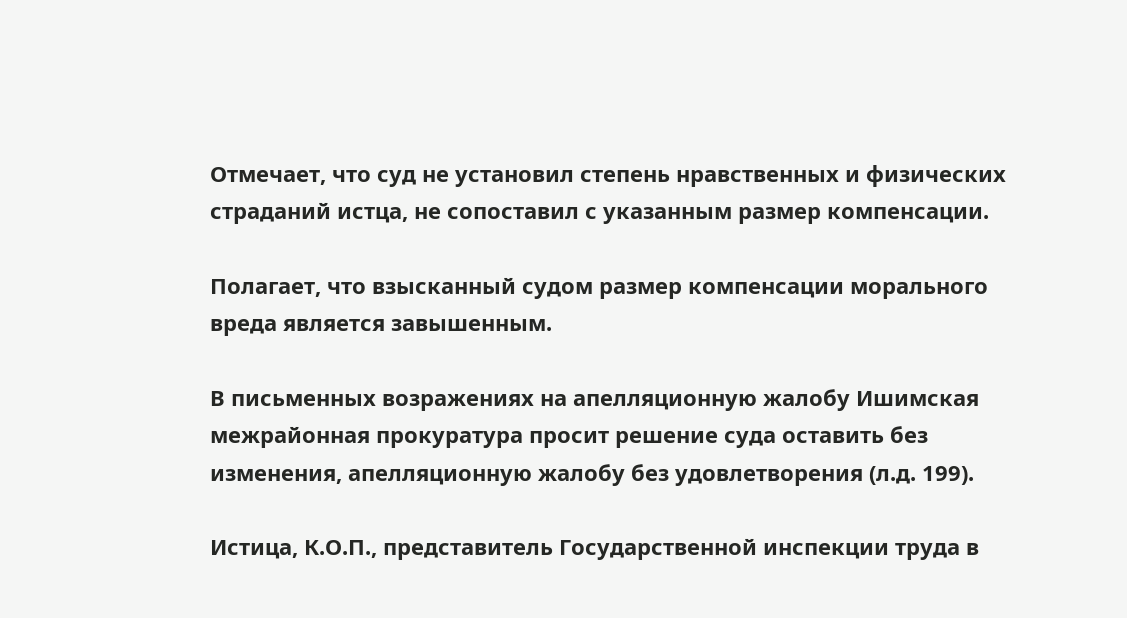Отмечает, что суд не установил степень нравственных и физических страданий истца, не сопоставил с указанным размер компенсации.

Полагает, что взысканный судом размер компенсации морального вреда является завышенным.

В письменных возражениях на апелляционную жалобу Ишимская межрайонная прокуратура просит решение суда оставить без изменения, апелляционную жалобу без удовлетворения (л.д. 199).

Истица, К.О.П., представитель Государственной инспекции труда в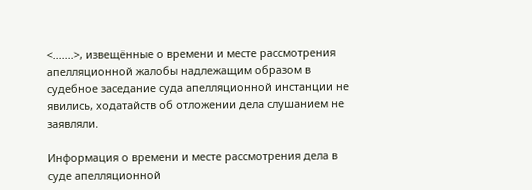<.......>, извещённые о времени и месте рассмотрения апелляционной жалобы надлежащим образом в судебное заседание суда апелляционной инстанции не явились, ходатайств об отложении дела слушанием не заявляли.

Информация о времени и месте рассмотрения дела в суде апелляционной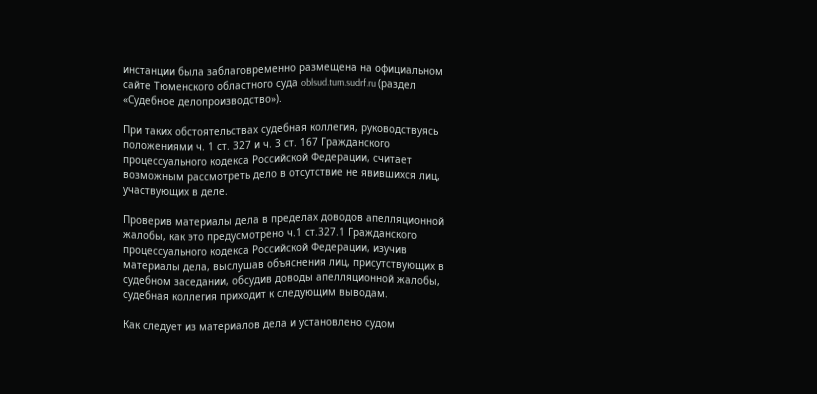инстанции была заблаговременно размещена на официальном сайте Тюменского областного суда oblsud.tum.sudrf.ru (раздел «Судебное делопроизводство»).

При таких обстоятельствах судебная коллегия, руководствуясь положениями ч. 1 ст. 327 и ч. 3 ст. 167 Гражданского процессуального кодекса Российской Федерации, считает возможным рассмотреть дело в отсутствие не явившихся лиц, участвующих в деле.

Проверив материалы дела в пределах доводов апелляционной жалобы, как это предусмотрено ч.1 ст.327.1 Гражданского процессуального кодекса Российской Федерации, изучив материалы дела, выслушав объяснения лиц, присутствующих в судебном заседании, обсудив доводы апелляционной жалобы, судебная коллегия приходит к следующим выводам.

Как следует из материалов дела и установлено судом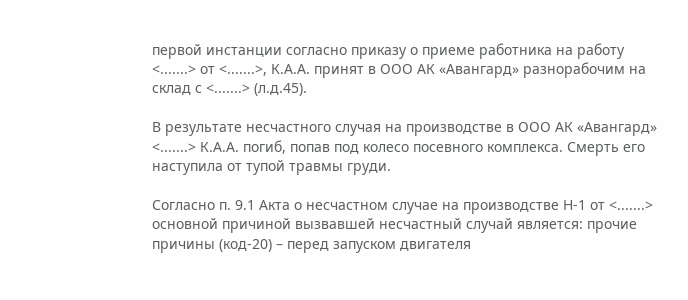первой инстанции согласно приказу о приеме работника на работу <.......> от <.......>, К.А.А. принят в ООО АК «Авангард» разнорабочим на склад с <.......> (л.д.45).

В результате несчастного случая на производстве в ООО АК «Авангард» <.......> К.А.А. погиб, попав под колесо посевного комплекса. Смерть его наступила от тупой травмы груди.

Согласно п. 9.1 Акта о несчастном случае на производстве Н-1 от <.......> основной причиной вызвавшей несчастный случай является: прочие причины (код-20) – перед запуском двигателя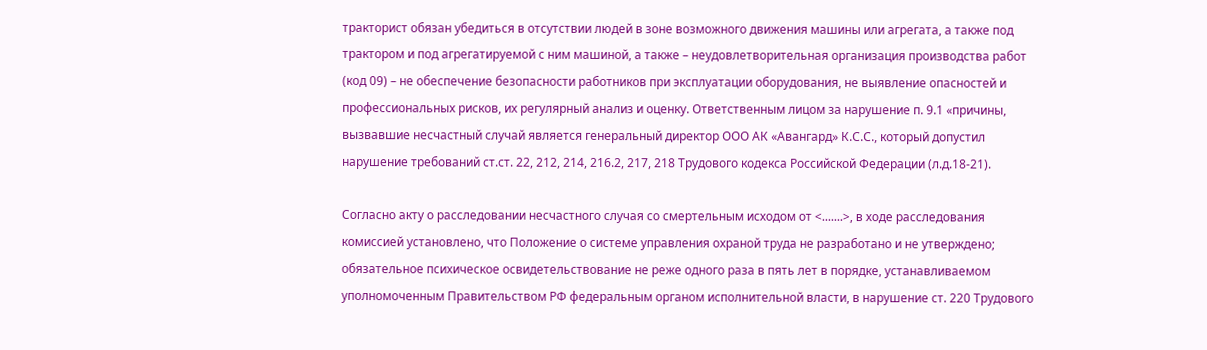тракторист обязан убедиться в отсутствии людей в зоне возможного движения машины или агрегата, а также под трактором и под агрегатируемой с ним машиной, а также – неудовлетворительная организация производства работ (код 09) – не обеспечение безопасности работников при эксплуатации оборудования, не выявление опасностей и профессиональных рисков, их регулярный анализ и оценку. Ответственным лицом за нарушение п. 9.1 «причины, вызвавшие несчастный случай является генеральный директор ООО АК «Авангард» К.С.С., который допустил нарушение требований ст.ст. 22, 212, 214, 216.2, 217, 218 Трудового кодекса Российской Федерации (л.д.18-21).

Согласно акту о расследовании несчастного случая со смертельным исходом от <.......>, в ходе расследования комиссией установлено, что Положение о системе управления охраной труда не разработано и не утверждено; обязательное психическое освидетельствование не реже одного раза в пять лет в порядке, устанавливаемом уполномоченным Правительством РФ федеральным органом исполнительной власти, в нарушение ст. 220 Трудового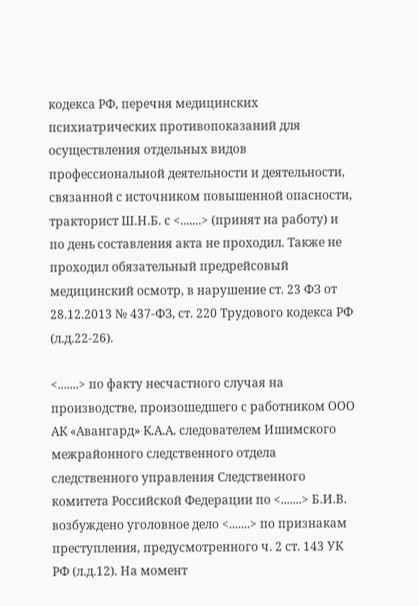кодекса РФ, перечня медицинских психиатрических противопоказаний для осуществления отдельных видов профессиональной деятельности и деятельности, связанной с источником повышенной опасности, тракторист Ш.Н.Б. с <.......> (принят на работу) и по день составления акта не проходил. Также не проходил обязательный предрейсовый медицинский осмотр, в нарушение ст. 23 ФЗ от 28.12.2013 № 437-ФЗ, ст. 220 Трудового кодекса РФ (л.д.22-26).

<.......> по факту несчастного случая на производстве, произошедшего с работником ООО АК «Авангард» К.А.А. следователем Ишимского межрайонного следственного отдела следственного управления Следственного комитета Российской Федерации по <.......> Б.И.В. возбуждено уголовное дело <.......> по признакам преступления, предусмотренного ч. 2 ст. 143 УК РФ (л.д.12). На момент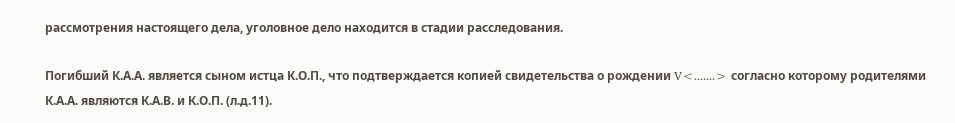рассмотрения настоящего дела, уголовное дело находится в стадии расследования.

Погибший К.А.А. является сыном истца К.О.П., что подтверждается копией свидетельства о рождении V<.......> согласно которому родителями К.А.А. являются К.А.В. и К.О.П. (л.д.11).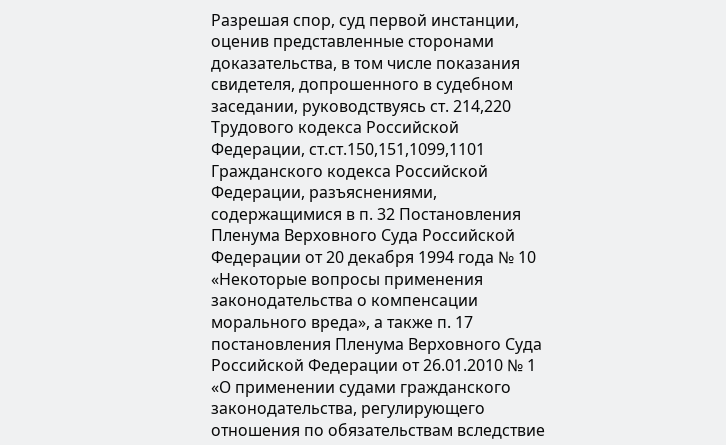Разрешая спор, суд первой инстанции, оценив представленные сторонами доказательства, в том числе показания свидетеля, допрошенного в судебном заседании, руководствуясь ст. 214,220 Трудового кодекса Российской Федерации, ст.ст.150,151,1099,1101 Гражданского кодекса Российской Федерации, разъяснениями, содержащимися в п. 32 Постановления Пленума Верховного Суда Российской Федерации от 20 декабря 1994 года № 10 «Некоторые вопросы применения законодательства о компенсации морального вреда», а также п. 17 постановления Пленума Верховного Суда Российской Федерации от 26.01.2010 № 1 «О применении судами гражданского законодательства, регулирующего отношения по обязательствам вследствие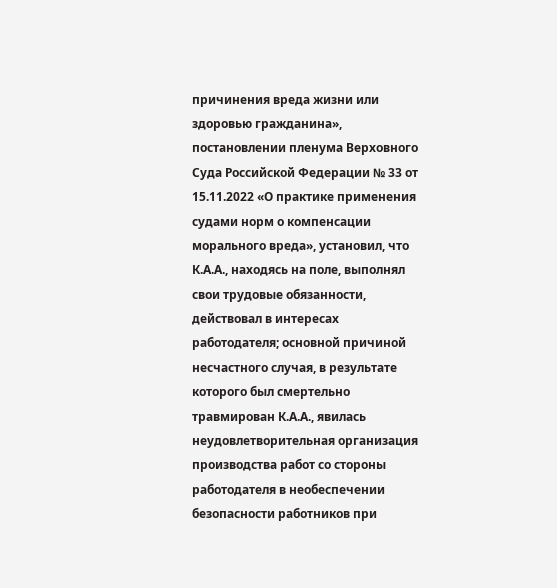причинения вреда жизни или здоровью гражданина», постановлении пленума Верховного Суда Российской Федерации № 33 от 15.11.2022 «О практике применения судами норм о компенсации морального вреда», установил, что К.А.А., находясь на поле, выполнял свои трудовые обязанности, действовал в интересах работодателя; основной причиной несчастного случая, в результате которого был смертельно травмирован К.А.А., явилась неудовлетворительная организация производства работ со стороны работодателя в необеспечении безопасности работников при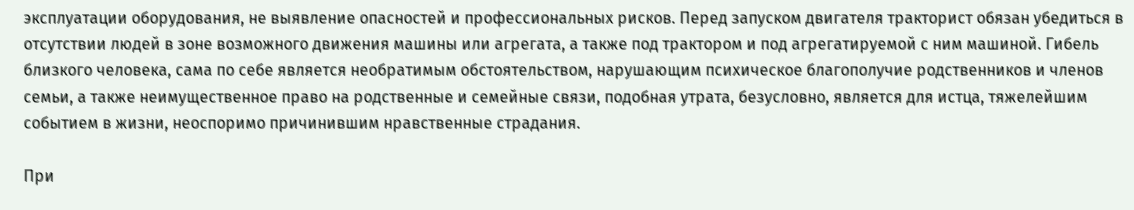эксплуатации оборудования, не выявление опасностей и профессиональных рисков. Перед запуском двигателя тракторист обязан убедиться в отсутствии людей в зоне возможного движения машины или агрегата, а также под трактором и под агрегатируемой с ним машиной. Гибель близкого человека, сама по себе является необратимым обстоятельством, нарушающим психическое благополучие родственников и членов семьи, а также неимущественное право на родственные и семейные связи, подобная утрата, безусловно, является для истца, тяжелейшим событием в жизни, неоспоримо причинившим нравственные страдания.

При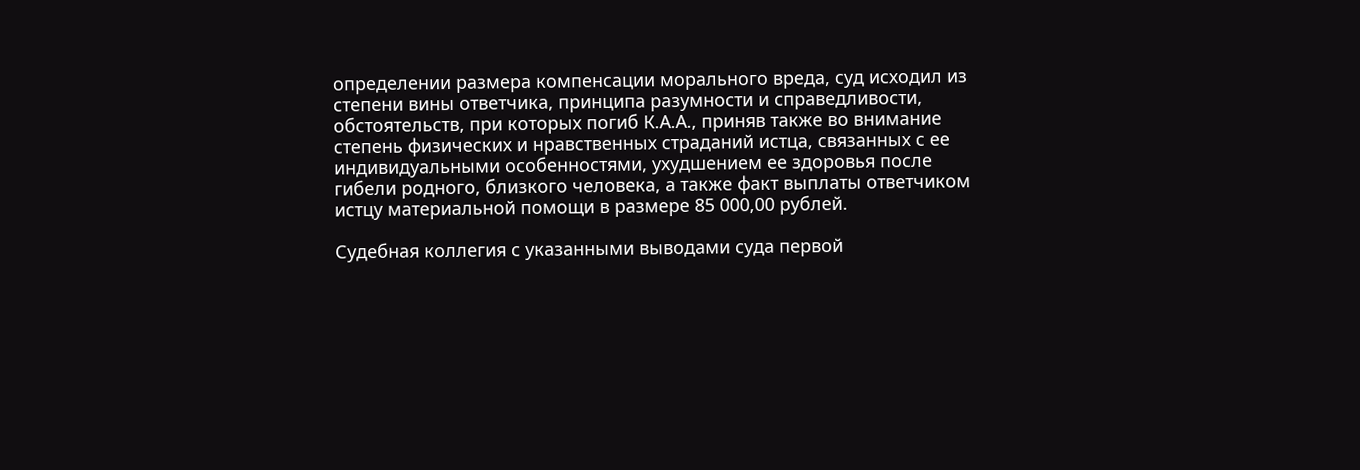определении размера компенсации морального вреда, суд исходил из степени вины ответчика, принципа разумности и справедливости, обстоятельств, при которых погиб К.А.А., приняв также во внимание степень физических и нравственных страданий истца, связанных с ее индивидуальными особенностями, ухудшением ее здоровья после гибели родного, близкого человека, а также факт выплаты ответчиком истцу материальной помощи в размере 85 000,00 рублей.

Судебная коллегия с указанными выводами суда первой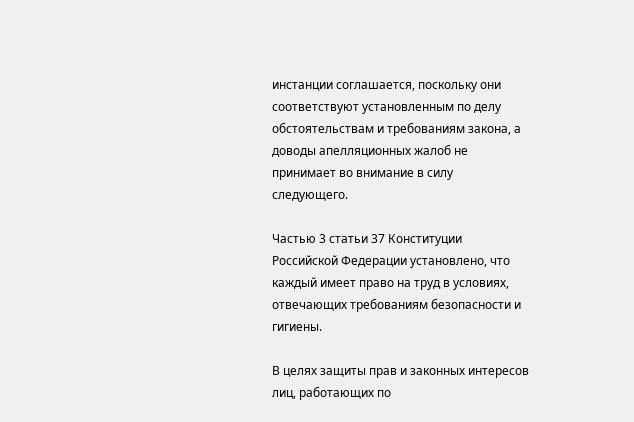инстанции соглашается, поскольку они соответствуют установленным по делу обстоятельствам и требованиям закона, а доводы апелляционных жалоб не принимает во внимание в силу следующего.

Частью 3 статьи 37 Конституции Российской Федерации установлено, что каждый имеет право на труд в условиях, отвечающих требованиям безопасности и гигиены.

В целях защиты прав и законных интересов лиц, работающих по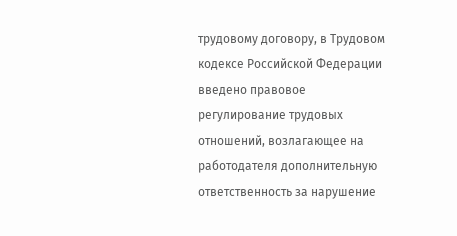трудовому договору, в Трудовом кодексе Российской Федерации введено правовое регулирование трудовых отношений, возлагающее на работодателя дополнительную ответственность за нарушение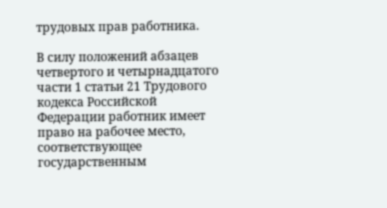трудовых прав работника.

В силу положений абзацев четвертого и четырнадцатого части 1 статьи 21 Трудового кодекса Российской Федерации работник имеет право на рабочее место, соответствующее государственным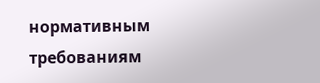нормативным требованиям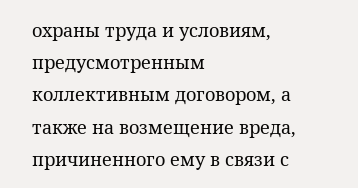охраны труда и условиям, предусмотренным коллективным договором, а также на возмещение вреда, причиненного ему в связи с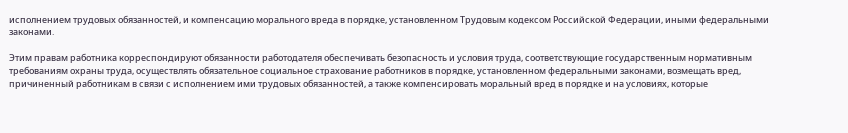исполнением трудовых обязанностей, и компенсацию морального вреда в порядке, установленном Трудовым кодексом Российской Федерации, иными федеральными законами.

Этим правам работника корреспондируют обязанности работодателя обеспечивать безопасность и условия труда, соответствующие государственным нормативным требованиям охраны труда, осуществлять обязательное социальное страхование работников в порядке, установленном федеральными законами, возмещать вред, причиненный работникам в связи с исполнением ими трудовых обязанностей, а также компенсировать моральный вред в порядке и на условиях, которые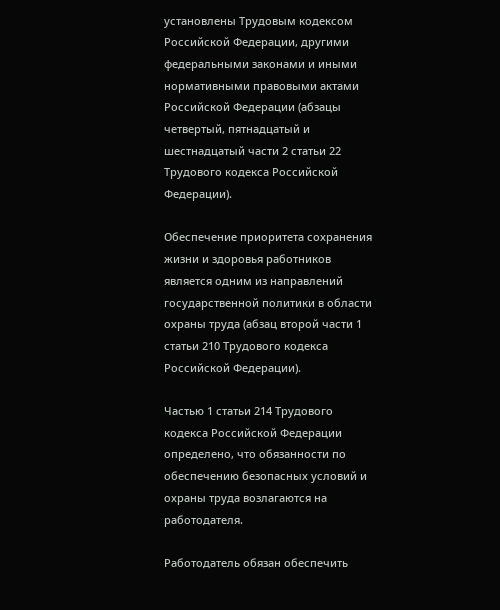установлены Трудовым кодексом Российской Федерации, другими федеральными законами и иными нормативными правовыми актами Российской Федерации (абзацы четвертый, пятнадцатый и шестнадцатый части 2 статьи 22 Трудового кодекса Российской Федерации).

Обеспечение приоритета сохранения жизни и здоровья работников является одним из направлений государственной политики в области охраны труда (абзац второй части 1 статьи 210 Трудового кодекса Российской Федерации).

Частью 1 статьи 214 Трудового кодекса Российской Федерации определено, что обязанности по обеспечению безопасных условий и охраны труда возлагаются на работодателя.

Работодатель обязан обеспечить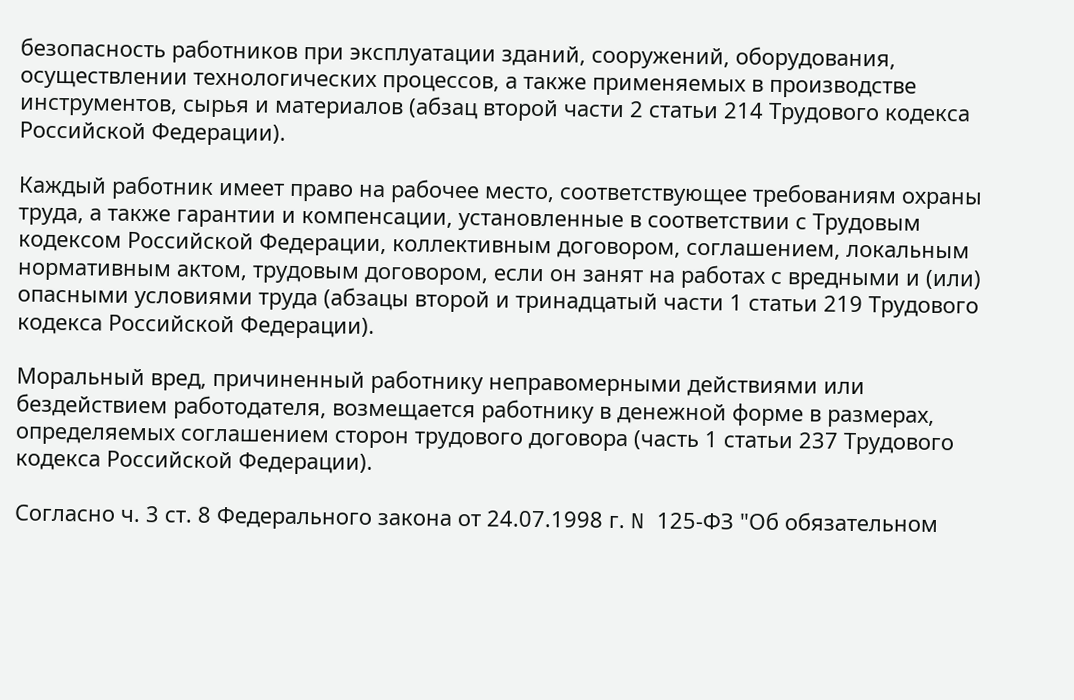безопасность работников при эксплуатации зданий, сооружений, оборудования, осуществлении технологических процессов, а также применяемых в производстве инструментов, сырья и материалов (абзац второй части 2 статьи 214 Трудового кодекса Российской Федерации).

Каждый работник имеет право на рабочее место, соответствующее требованиям охраны труда, а также гарантии и компенсации, установленные в соответствии с Трудовым кодексом Российской Федерации, коллективным договором, соглашением, локальным нормативным актом, трудовым договором, если он занят на работах с вредными и (или) опасными условиями труда (абзацы второй и тринадцатый части 1 статьи 219 Трудового кодекса Российской Федерации).

Моральный вред, причиненный работнику неправомерными действиями или бездействием работодателя, возмещается работнику в денежной форме в размерах, определяемых соглашением сторон трудового договора (часть 1 статьи 237 Трудового кодекса Российской Федерации).

Согласно ч. 3 ст. 8 Федерального закона от 24.07.1998 г. N 125-ФЗ "Об обязательном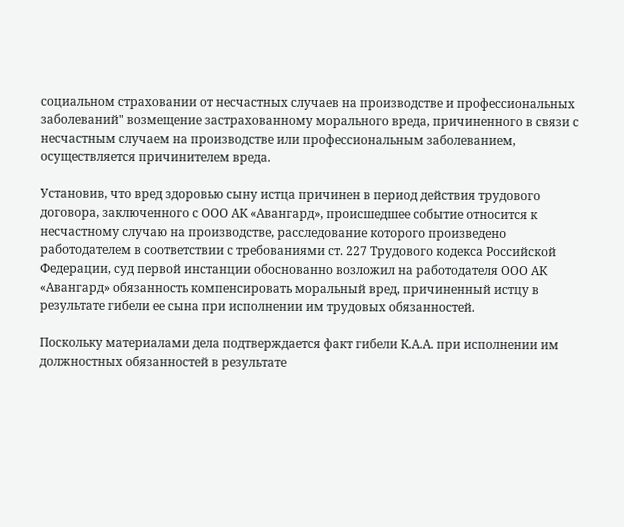социальном страховании от несчастных случаев на производстве и профессиональных заболеваний" возмещение застрахованному морального вреда, причиненного в связи с несчастным случаем на производстве или профессиональным заболеванием, осуществляется причинителем вреда.

Установив, что вред здоровью сыну истца причинен в период действия трудового договора, заключенного с ООО АК «Авангард», происшедшее событие относится к несчастному случаю на производстве, расследование которого произведено работодателем в соответствии с требованиями ст. 227 Трудового кодекса Российской Федерации, суд первой инстанции обоснованно возложил на работодателя ООО АК «Авангард» обязанность компенсировать моральный вред, причиненный истцу в результате гибели ее сына при исполнении им трудовых обязанностей.

Поскольку материалами дела подтверждается факт гибели К.А.А. при исполнении им должностных обязанностей в результате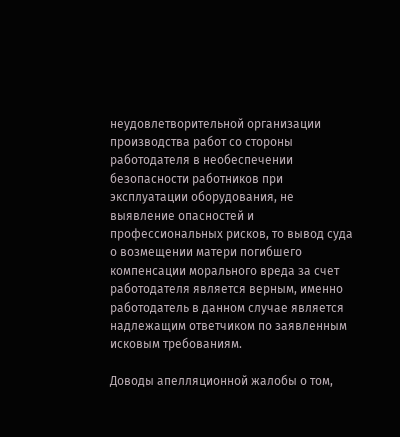неудовлетворительной организации производства работ со стороны работодателя в необеспечении безопасности работников при эксплуатации оборудования, не выявление опасностей и профессиональных рисков, то вывод суда о возмещении матери погибшего компенсации морального вреда за счет работодателя является верным, именно работодатель в данном случае является надлежащим ответчиком по заявленным исковым требованиям.

Доводы апелляционной жалобы о том,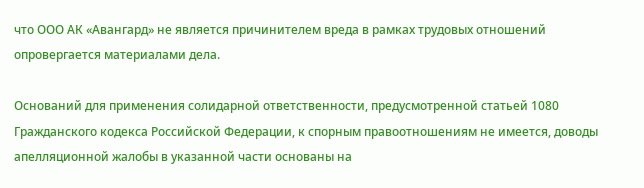что ООО АК «Авангард» не является причинителем вреда в рамках трудовых отношений опровергается материалами дела.

Оснований для применения солидарной ответственности, предусмотренной статьей 1080 Гражданского кодекса Российской Федерации, к спорным правоотношениям не имеется, доводы апелляционной жалобы в указанной части основаны на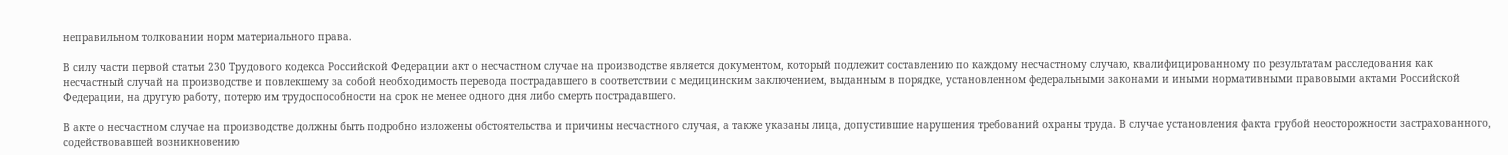неправильном толковании норм материального права.

В силу части первой статьи 230 Трудового кодекса Российской Федерации акт о несчастном случае на производстве является документом, который подлежит составлению по каждому несчастному случаю, квалифицированному по результатам расследования как несчастный случай на производстве и повлекшему за собой необходимость перевода пострадавшего в соответствии с медицинским заключением, выданным в порядке, установленном федеральными законами и иными нормативными правовыми актами Российской Федерации, на другую работу, потерю им трудоспособности на срок не менее одного дня либо смерть пострадавшего.

В акте о несчастном случае на производстве должны быть подробно изложены обстоятельства и причины несчастного случая, а также указаны лица, допустившие нарушения требований охраны труда. В случае установления факта грубой неосторожности застрахованного, содействовавшей возникновению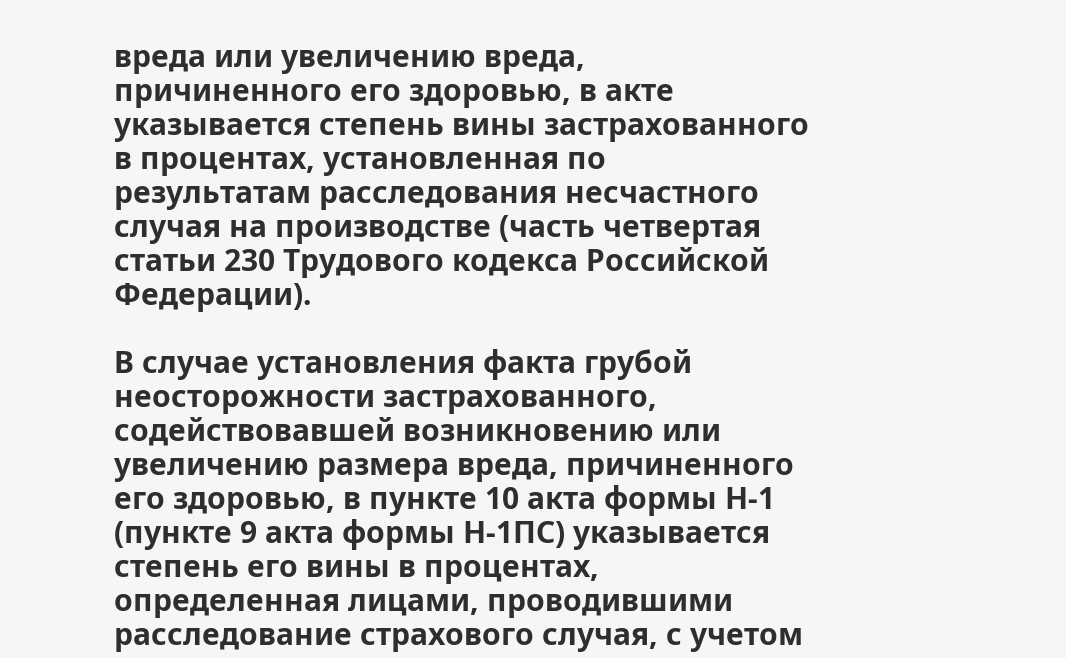вреда или увеличению вреда, причиненного его здоровью, в акте указывается степень вины застрахованного в процентах, установленная по результатам расследования несчастного случая на производстве (часть четвертая статьи 230 Трудового кодекса Российской Федерации).

В случае установления факта грубой неосторожности застрахованного, содействовавшей возникновению или увеличению размера вреда, причиненного его здоровью, в пункте 10 акта формы Н-1 (пункте 9 акта формы Н-1ПС) указывается степень его вины в процентах, определенная лицами, проводившими расследование страхового случая, с учетом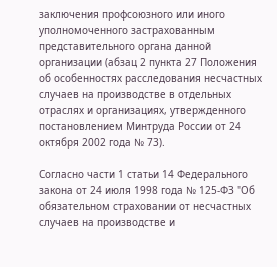заключения профсоюзного или иного уполномоченного застрахованным представительного органа данной организации (абзац 2 пункта 27 Положения об особенностях расследования несчастных случаев на производстве в отдельных отраслях и организациях, утвержденного постановлением Минтруда России от 24 октября 2002 года № 73).

Согласно части 1 статьи 14 Федерального закона от 24 июля 1998 года № 125-ФЗ "Об обязательном страховании от несчастных случаев на производстве и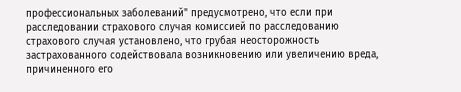профессиональных заболеваний" предусмотрено, что если при расследовании страхового случая комиссией по расследованию страхового случая установлено, что грубая неосторожность застрахованного содействовала возникновению или увеличению вреда, причиненного его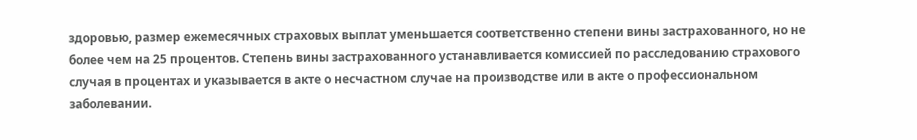здоровью, размер ежемесячных страховых выплат уменьшается соответственно степени вины застрахованного, но не более чем на 25 процентов. Степень вины застрахованного устанавливается комиссией по расследованию страхового случая в процентах и указывается в акте о несчастном случае на производстве или в акте о профессиональном заболевании.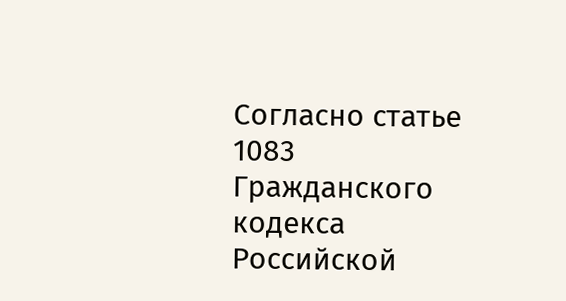Согласно статье 1083 Гражданского кодекса Российской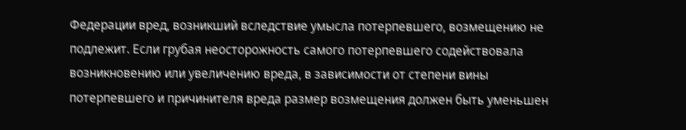Федерации вред, возникший вследствие умысла потерпевшего, возмещению не подлежит. Если грубая неосторожность самого потерпевшего содействовала возникновению или увеличению вреда, в зависимости от степени вины потерпевшего и причинителя вреда размер возмещения должен быть уменьшен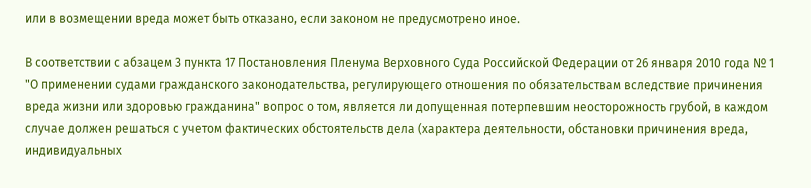или в возмещении вреда может быть отказано, если законом не предусмотрено иное.

В соответствии с абзацем 3 пункта 17 Постановления Пленума Верховного Суда Российской Федерации от 26 января 2010 года № 1 "О применении судами гражданского законодательства, регулирующего отношения по обязательствам вследствие причинения вреда жизни или здоровью гражданина" вопрос о том, является ли допущенная потерпевшим неосторожность грубой, в каждом случае должен решаться с учетом фактических обстоятельств дела (характера деятельности, обстановки причинения вреда, индивидуальных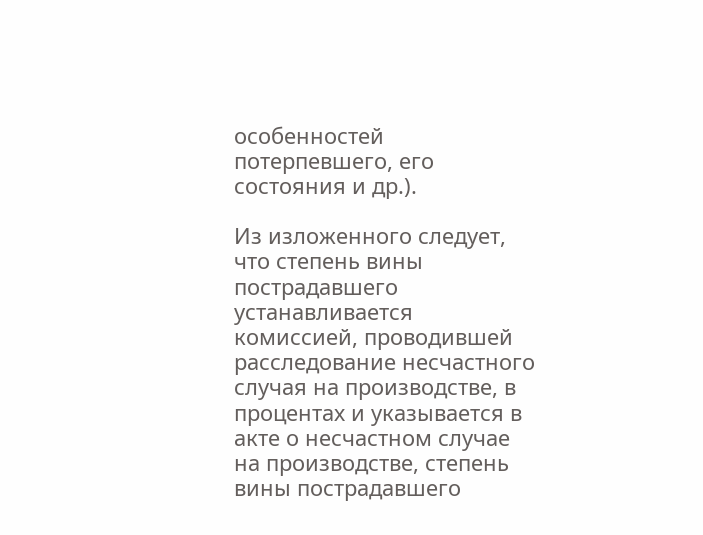особенностей потерпевшего, его состояния и др.).

Из изложенного следует, что степень вины пострадавшего устанавливается комиссией, проводившей расследование несчастного случая на производстве, в процентах и указывается в акте о несчастном случае на производстве, степень вины пострадавшего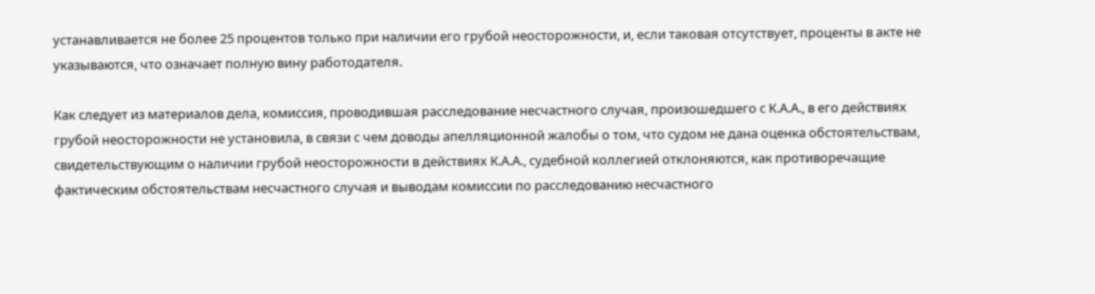устанавливается не более 25 процентов только при наличии его грубой неосторожности, и, если таковая отсутствует, проценты в акте не указываются, что означает полную вину работодателя.

Как следует из материалов дела, комиссия, проводившая расследование несчастного случая, произошедшего с К.А.А., в его действиях грубой неосторожности не установила, в связи с чем доводы апелляционной жалобы о том, что судом не дана оценка обстоятельствам, свидетельствующим о наличии грубой неосторожности в действиях К.А.А., судебной коллегией отклоняются, как противоречащие фактическим обстоятельствам несчастного случая и выводам комиссии по расследованию несчастного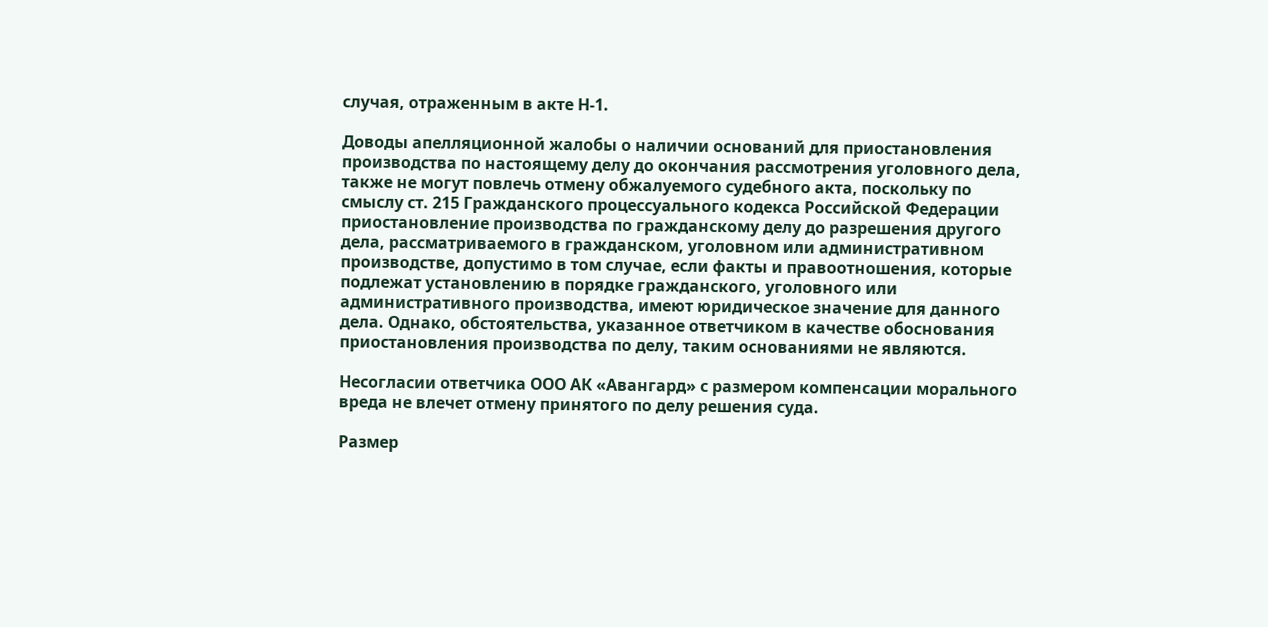случая, отраженным в акте Н-1.

Доводы апелляционной жалобы о наличии оснований для приостановления производства по настоящему делу до окончания рассмотрения уголовного дела, также не могут повлечь отмену обжалуемого судебного акта, поскольку по смыслу ст. 215 Гражданского процессуального кодекса Российской Федерации приостановление производства по гражданскому делу до разрешения другого дела, рассматриваемого в гражданском, уголовном или административном производстве, допустимо в том случае, если факты и правоотношения, которые подлежат установлению в порядке гражданского, уголовного или административного производства, имеют юридическое значение для данного дела. Однако, обстоятельства, указанное ответчиком в качестве обоснования приостановления производства по делу, таким основаниями не являются.

Несогласии ответчика ООО АК «Авангард» с размером компенсации морального вреда не влечет отмену принятого по делу решения суда.

Размер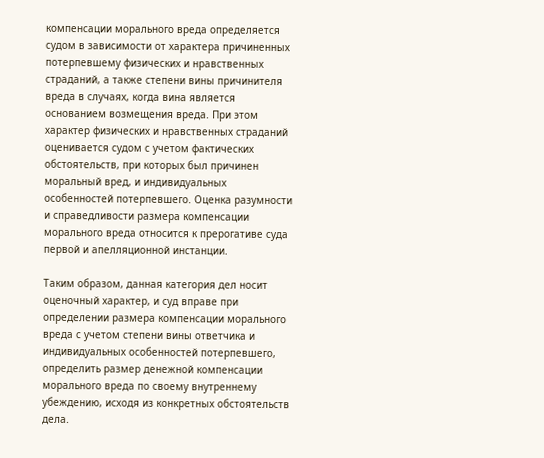компенсации морального вреда определяется судом в зависимости от характера причиненных потерпевшему физических и нравственных страданий, а также степени вины причинителя вреда в случаях, когда вина является основанием возмещения вреда. При этом характер физических и нравственных страданий оценивается судом с учетом фактических обстоятельств, при которых был причинен моральный вред, и индивидуальных особенностей потерпевшего. Оценка разумности и справедливости размера компенсации морального вреда относится к прерогативе суда первой и апелляционной инстанции.

Таким образом, данная категория дел носит оценочный характер, и суд вправе при определении размера компенсации морального вреда с учетом степени вины ответчика и индивидуальных особенностей потерпевшего, определить размер денежной компенсации морального вреда по своему внутреннему убеждению, исходя из конкретных обстоятельств дела.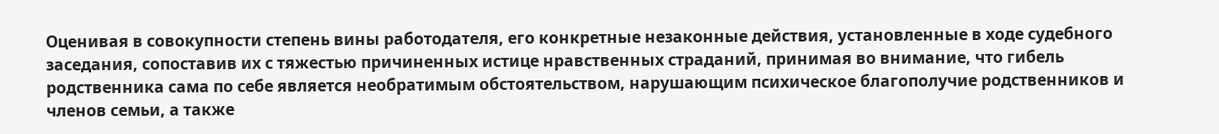Оценивая в совокупности степень вины работодателя, его конкретные незаконные действия, установленные в ходе судебного заседания, сопоставив их с тяжестью причиненных истице нравственных страданий, принимая во внимание, что гибель родственника сама по себе является необратимым обстоятельством, нарушающим психическое благополучие родственников и членов семьи, а также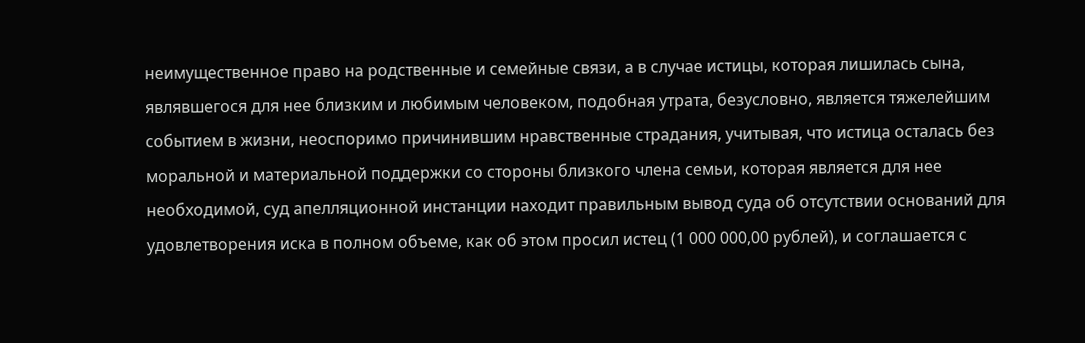неимущественное право на родственные и семейные связи, а в случае истицы, которая лишилась сына, являвшегося для нее близким и любимым человеком, подобная утрата, безусловно, является тяжелейшим событием в жизни, неоспоримо причинившим нравственные страдания, учитывая, что истица осталась без моральной и материальной поддержки со стороны близкого члена семьи, которая является для нее необходимой, суд апелляционной инстанции находит правильным вывод суда об отсутствии оснований для удовлетворения иска в полном объеме, как об этом просил истец (1 000 000,00 рублей), и соглашается с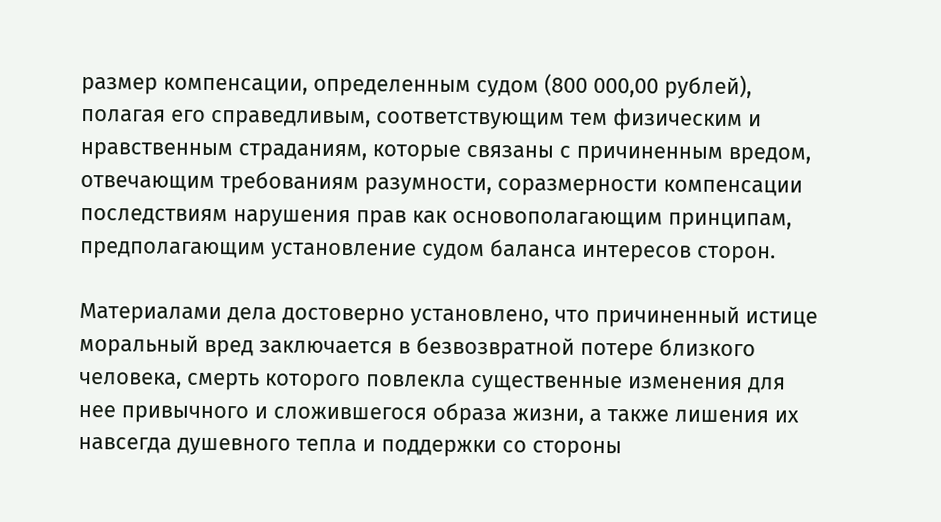размер компенсации, определенным судом (800 000,00 рублей), полагая его справедливым, соответствующим тем физическим и нравственным страданиям, которые связаны с причиненным вредом, отвечающим требованиям разумности, соразмерности компенсации последствиям нарушения прав как основополагающим принципам, предполагающим установление судом баланса интересов сторон.

Материалами дела достоверно установлено, что причиненный истице моральный вред заключается в безвозвратной потере близкого человека, смерть которого повлекла существенные изменения для нее привычного и сложившегося образа жизни, а также лишения их навсегда душевного тепла и поддержки со стороны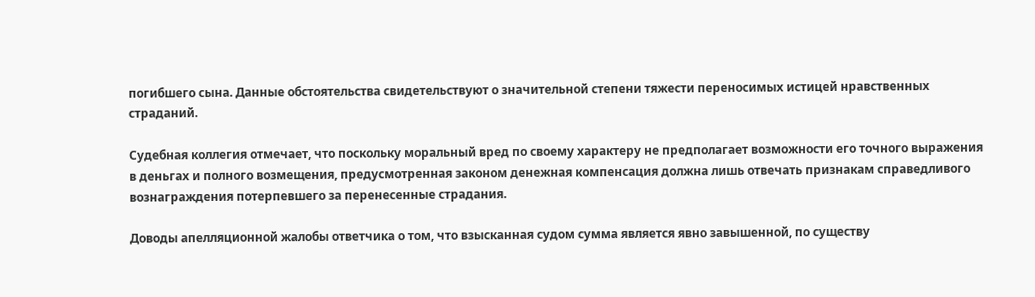погибшего сына. Данные обстоятельства свидетельствуют о значительной степени тяжести переносимых истицей нравственных страданий.

Судебная коллегия отмечает, что поскольку моральный вред по своему характеру не предполагает возможности его точного выражения в деньгах и полного возмещения, предусмотренная законом денежная компенсация должна лишь отвечать признакам справедливого вознаграждения потерпевшего за перенесенные страдания.

Доводы апелляционной жалобы ответчика о том, что взысканная судом сумма является явно завышенной, по существу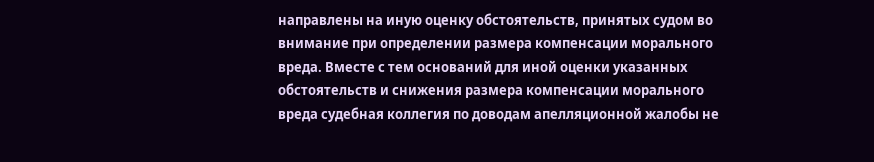направлены на иную оценку обстоятельств, принятых судом во внимание при определении размера компенсации морального вреда. Вместе с тем оснований для иной оценки указанных обстоятельств и снижения размера компенсации морального вреда судебная коллегия по доводам апелляционной жалобы не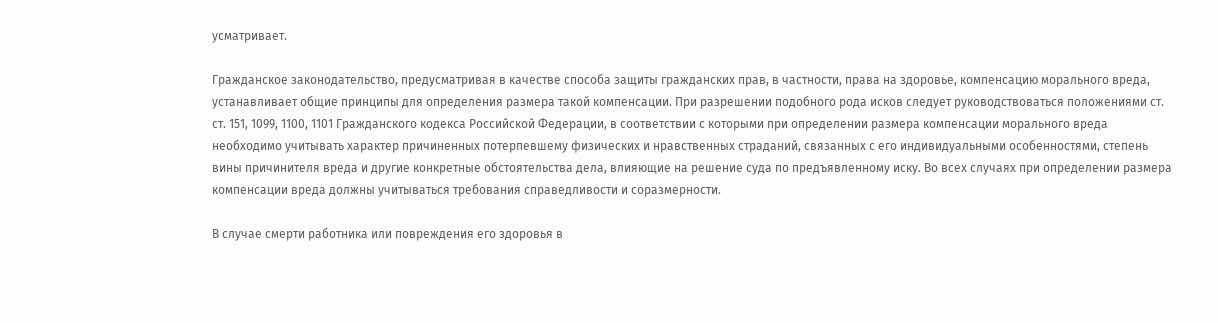усматривает.

Гражданское законодательство, предусматривая в качестве способа защиты гражданских прав, в частности, права на здоровье, компенсацию морального вреда, устанавливает общие принципы для определения размера такой компенсации. При разрешении подобного рода исков следует руководствоваться положениями ст. ст. 151, 1099, 1100, 1101 Гражданского кодекса Российской Федерации, в соответствии с которыми при определении размера компенсации морального вреда необходимо учитывать характер причиненных потерпевшему физических и нравственных страданий, связанных с его индивидуальными особенностями, степень вины причинителя вреда и другие конкретные обстоятельства дела, влияющие на решение суда по предъявленному иску. Во всех случаях при определении размера компенсации вреда должны учитываться требования справедливости и соразмерности.

В случае смерти работника или повреждения его здоровья в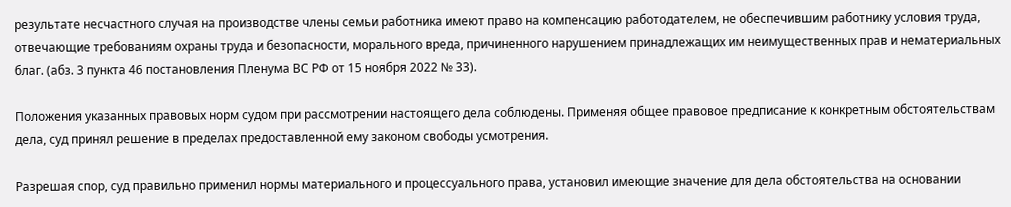результате несчастного случая на производстве члены семьи работника имеют право на компенсацию работодателем, не обеспечившим работнику условия труда, отвечающие требованиям охраны труда и безопасности, морального вреда, причиненного нарушением принадлежащих им неимущественных прав и нематериальных благ. (абз. 3 пункта 46 постановления Пленума ВС РФ от 15 ноября 2022 № 33).

Положения указанных правовых норм судом при рассмотрении настоящего дела соблюдены. Применяя общее правовое предписание к конкретным обстоятельствам дела, суд принял решение в пределах предоставленной ему законом свободы усмотрения.

Разрешая спор, суд правильно применил нормы материального и процессуального права, установил имеющие значение для дела обстоятельства на основании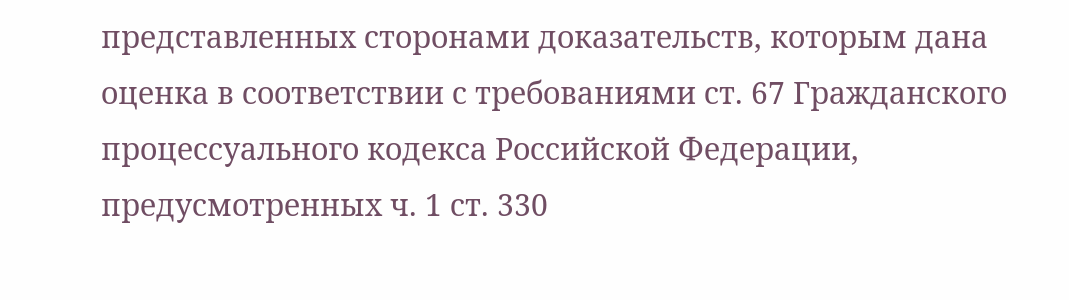представленных сторонами доказательств, которым дана оценка в соответствии с требованиями ст. 67 Гражданского процессуального кодекса Российской Федерации, предусмотренных ч. 1 ст. 330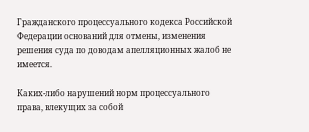Гражданского процессуального кодекса Российской Федерации оснований для отмены, изменения решения суда по доводам апелляционных жалоб не имеется.

Каких-либо нарушений норм процессуального права, влекущих за собой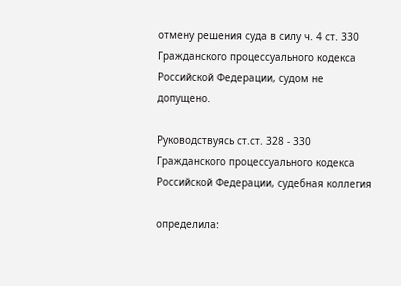отмену решения суда в силу ч. 4 ст. 330 Гражданского процессуального кодекса Российской Федерации, судом не допущено.

Руководствуясь ст.ст. 328 - 330 Гражданского процессуального кодекса Российской Федерации, судебная коллегия

определила: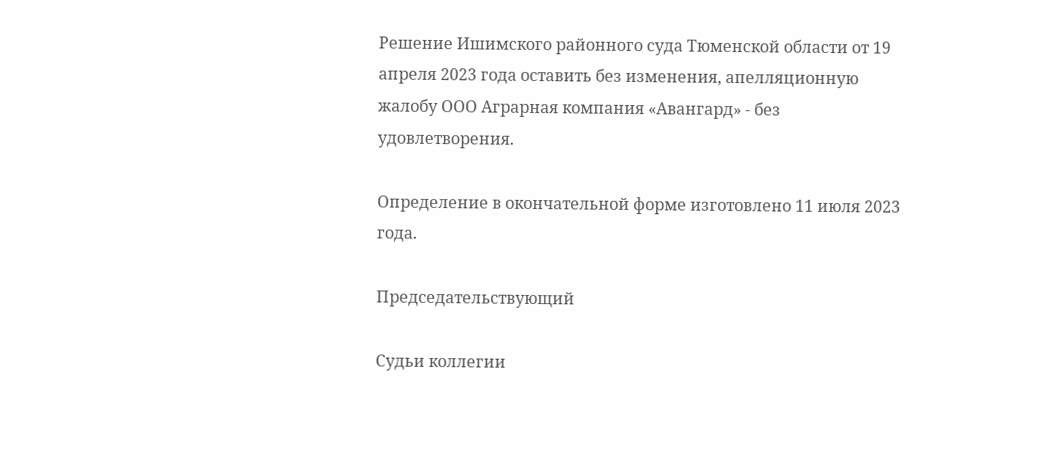Решение Ишимского районного суда Тюменской области от 19 апреля 2023 года оставить без изменения, апелляционную жалобу ООО Аграрная компания «Авангард» - без удовлетворения.

Определение в окончательной форме изготовлено 11 июля 2023 года.

Председательствующий

Судьи коллегии